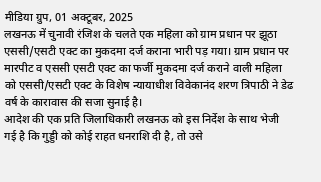मीडिया ग्रुप, 01 अक्टूबर, 2025
लखनऊ में चुनावी रंजिश के चलते एक महिला को ग्राम प्रधान पर झूठा एससी/एसटी एक्ट का मुकदमा दर्ज कराना भारी पड़ गया। ग्राम प्रधान पर मारपीट व एससी एसटी एक्ट का फर्जी मुकदमा दर्ज कराने वाली महिला को एससी/एसटी एक्ट के विशेष न्यायाधीश विवेकानंद शरण त्रिपाठी ने डेढ वर्ष के कारावास की सजा सुनाई है।
आदेश की एक प्रति जिलाधिकारी लखनऊ को इस निर्देश के साथ भेजी गई है कि गुड्डी को कोई राहत धनराशि दी है, तो उसे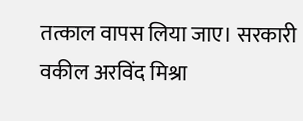तत्काल वापस लिया जाए। सरकारी वकील अरविंद मिश्रा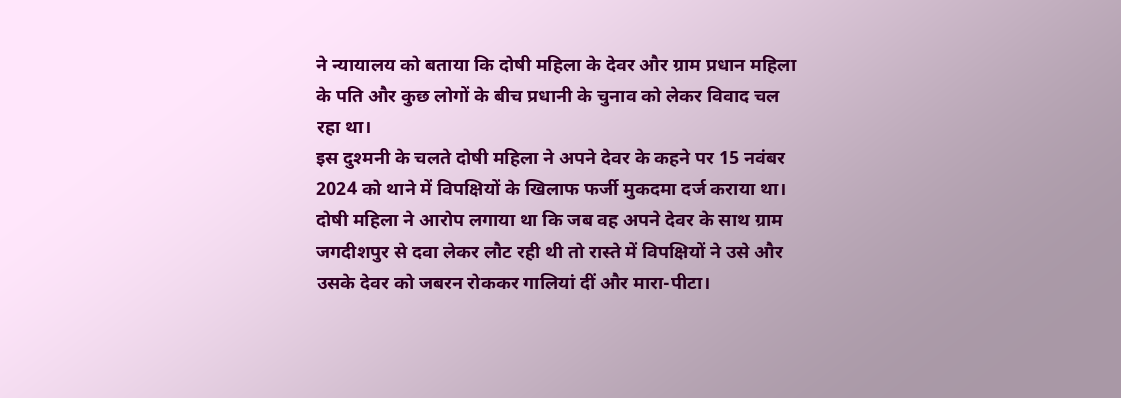ने न्यायालय को बताया कि दोषी महिला के देवर और ग्राम प्रधान महिला के पति और कुछ लोगों के बीच प्रधानी के चुनाव को लेकर विवाद चल रहा था।
इस दुश्मनी के चलते दोषी महिला ने अपने देवर के कहने पर 15 नवंबर 2024 को थाने में विपक्षियों के खिलाफ फर्जी मुकदमा दर्ज कराया था। दोषी महिला ने आरोप लगाया था कि जब वह अपने देवर के साथ ग्राम जगदीशपुर से दवा लेकर लौट रही थी तो रास्ते में विपक्षियों ने उसे और उसके देवर को जबरन रोककर गालियां दीं और मारा-पीटा।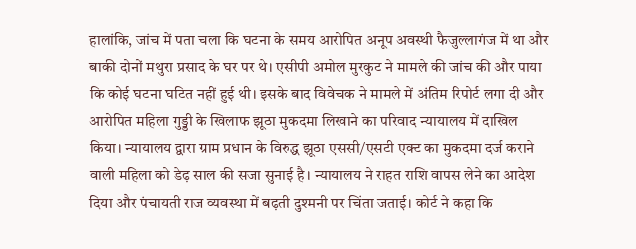हालांकि, जांच में पता चला कि घटना के समय आरोपित अनूप अवस्थी फैजुल्लागंज में था और बाकी दोनों मथुरा प्रसाद के घर पर थे। एसीपी अमोल मुरकुट ने मामले की जांच की और पाया कि कोई घटना घटित नहीं हुई थी। इसके बाद विवेचक ने मामले में अंतिम रिपोर्ट लगा दी और आरोपित महिला गुड्डी के खिलाफ झूठा मुकदमा लिखाने का परिवाद न्यायालय में दाखिल किया। न्यायालय द्वारा ग्राम प्रधान के विरुद्ध झूठा एससी/एसटी एक्ट का मुकदमा दर्ज कराने वाली महिला को डेढ़ साल की सजा सुनाई है। न्यायालय ने राहत राशि वापस लेने का आदेश दिया और पंचायती राज व्यवस्था में बढ़ती दुश्मनी पर चिंता जताई। कोर्ट ने कहा कि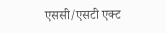एससी/एसटी एक्ट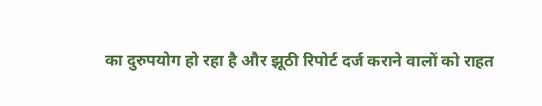का दुरुपयोग हो रहा है और झूठी रिपोर्ट दर्ज कराने वालों को राहत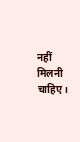नहीं मिलनी चाहिए।